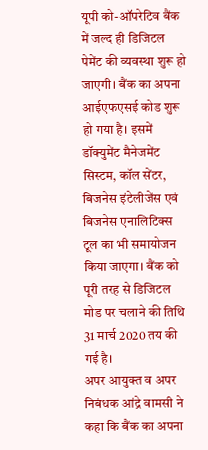यूपी को-ऑपरेटिव बैंक में जल्द ही डिजिटल पेमेंट की व्यवस्था शुरू हो जाएगी। बैंक का अपना आईएफएसई कोड शुरू हो गया है। इसमें डॉक्युमेंट मैनेजमेंट सिस्टम, कॉल सेंटर, बिजनेस इंटेलीजेंस एवं बिजनेस एनालिटिक्स टूल का भी समायोजन किया जाएगा। बैंक को पूरी तरह से डिजिटल मोड पर चलाने की तिथि 31 मार्च 2020 तय की गई है।
अपर आयुक्त व अपर निबंधक आंद्रे वामसी ने कहा कि बैंक का अपना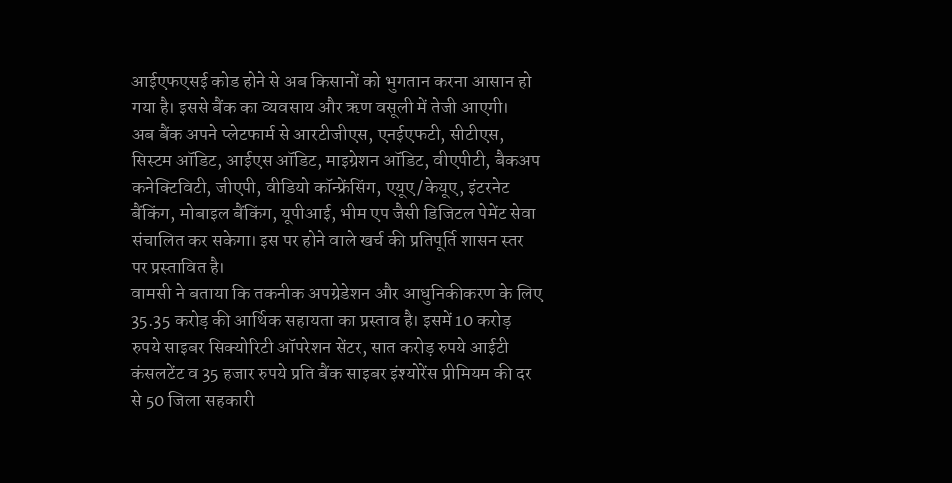आईएफएसई कोड होने से अब किसानों को भुगतान करना आसान हो गया है। इससे बैंक का व्यवसाय और ऋण वसूली में तेजी आएगी।
अब बैंक अपने प्लेटफार्म से आरटीजीएस, एनईएफटी, सीटीएस, सिस्टम ऑडिट, आईएस ऑडिट, माइग्रेशन ऑडिट, वीएपीटी, बैकअप कनेक्टिविटी, जीएपी, वीडियो कॉन्फ्रेंसिंग, एयूए/केयूए, इंटरनेट बैंकिंग, मोबाइल बैंकिंग, यूपीआई, भीम एप जैसी डिजिटल पेमेंट सेवा संचालित कर सकेगा। इस पर होने वाले खर्च की प्रतिपूर्ति शासन स्तर पर प्रस्तावित है।
वामसी ने बताया कि तकनीक अपग्रेडेशन और आधुनिकीकरण के लिए 35.35 करोड़ की आर्थिक सहायता का प्रस्ताव है। इसमें 10 करोड़ रुपये साइबर सिक्योरिटी ऑपरेशन सेंटर, सात करोड़ रुपये आईटी कंसलटेंट व 35 हजार रुपये प्रति बैंक साइबर इंश्योरेंस प्रीमियम की दर से 50 जिला सहकारी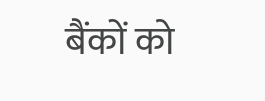बैंकों को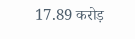17.89 करोड़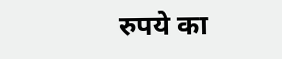रुपये का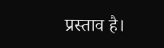प्रस्ताव है।